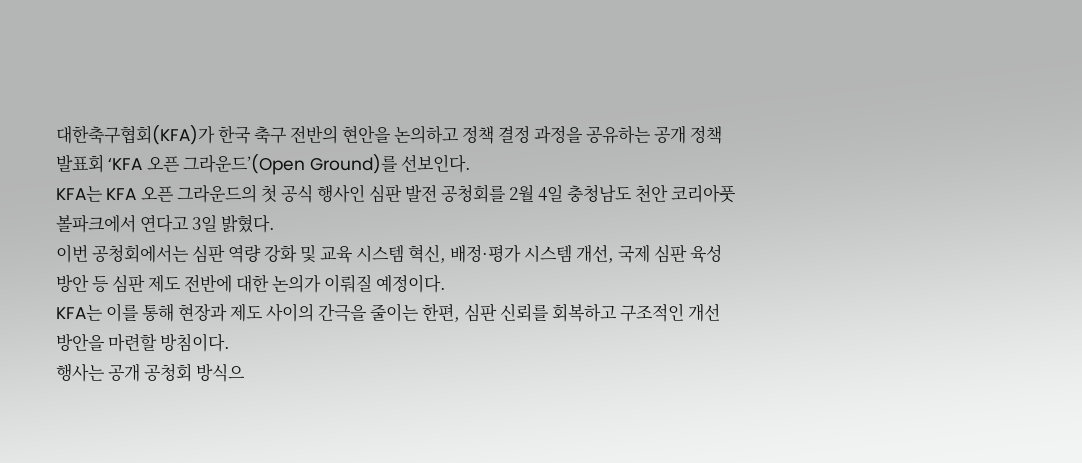대한축구협회(KFA)가 한국 축구 전반의 현안을 논의하고 정책 결정 과정을 공유하는 공개 정책 발표회 ‘KFA 오픈 그라운드’(Open Ground)를 선보인다.
KFA는 KFA 오픈 그라운드의 첫 공식 행사인 심판 발전 공청회를 2월 4일 충청남도 천안 코리아풋볼파크에서 연다고 3일 밝혔다.
이번 공청회에서는 심판 역량 강화 및 교육 시스템 혁신, 배정·평가 시스템 개선, 국제 심판 육성 방안 등 심판 제도 전반에 대한 논의가 이뤄질 예정이다.
KFA는 이를 통해 현장과 제도 사이의 간극을 줄이는 한편, 심판 신뢰를 회복하고 구조적인 개선 방안을 마련할 방침이다.
행사는 공개 공청회 방식으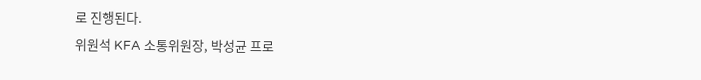로 진행된다.
위원석 KFA 소통위원장, 박성균 프로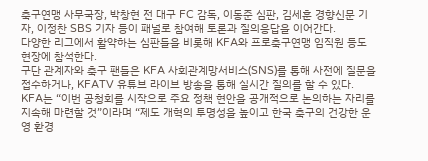축구연맹 사무국장, 박창현 전 대구 FC 감독, 이동준 심판, 김세훈 경향신문 기자, 이정찬 SBS 기자 등이 패널로 참여해 토론과 질의응답을 이어간다.
다양한 리그에서 활약하는 심판들을 비롯해 KFA와 프로축구연맹 임직원 등도 현장에 참석한다.
구단 관계자와 축구 팬들은 KFA 사회관계망서비스(SNS)를 통해 사전에 질문을 접수하거나, KFATV 유튜브 라이브 방송을 통해 실시간 질의를 할 수 있다.
KFA는 “이번 공청회를 시작으로 주요 정책 현안을 공개적으로 논의하는 자리를 지속해 마련할 것”이라며 “제도 개혁의 투명성을 높이고 한국 축구의 건강한 운영 환경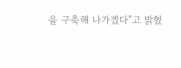을 구축해 나가겠다”고 밝혔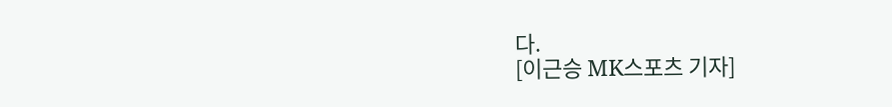다.
[이근승 MK스포츠 기자]